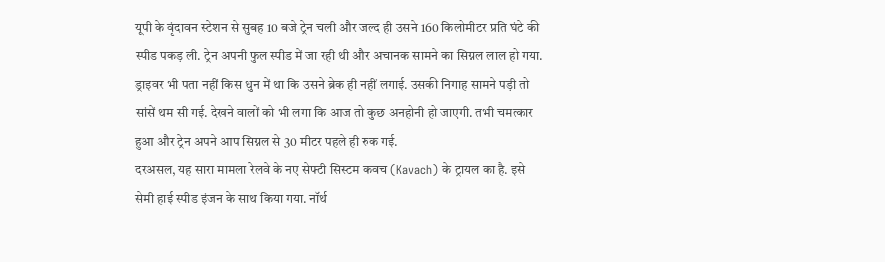यूपी के वृंदावन स्टेशन से सुबह 10 बजे ट्रेन चली और जल्द ही उसने 160 किलोमीटर प्रति घंटे की स्पीड पकड़ ली. ट्रेन अपनी फुल स्पीड में जा रही थी और अचानक सामने का सिग्नल लाल हो गया. ड्राइवर भी पता नहीं किस धुन में था कि उसने ब्रेक ही नहीं लगाई. उसकी निगाह सामने पड़ी तो सांसें थम सी गई. देखने वालों को भी लगा कि आज तो कुछ अनहोनी हो जाएगी. तभी चमत्कार हुआ और ट्रेन अपने आप सिग्नल से 30 मीटर पहले ही रुक गई.
दरअसल, यह सारा मामला रेलवे के नए सेफ्टी सिस्टम कवच (Kavach) के ट्रायल का है. इसे सेमी हाई स्पीड इंजन के साथ किया गया. नॉर्थ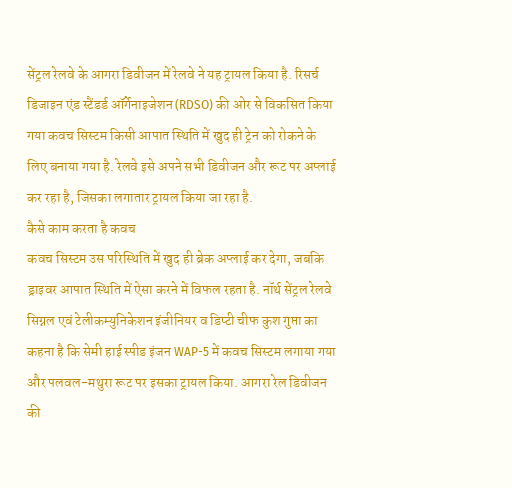सेंट्रल रेलवे के आगरा डिवीजन में रेलवे ने यह ट्रायल किया है. रिसर्च डिजाइन एंड स्टैंडर्ड ऑर्गेनाइजेशन (RDSO) की ओर से विकसित किया गया कवच सिस्टम किसी आपात स्थिति में खुद ही ट्रेन को रोकने के लिए बनाया गया है. रेलवे इसे अपने सभी डिवीजन और रूट पर अप्लाई कर रहा है, जिसका लगातार ट्रायल किया जा रहा है.
कैसे काम करता है कवच
कवच सिस्टम उस परिस्थिति में खुद ही ब्रेक अप्लाई कर देगा, जबकि ड्राइवर आपात स्थिति में ऐसा करने में विफल रहता है. नॉर्थ सेंट्रल रेलवे सिग्नल एवं टेलीकम्युनिकेशन इंजीनियर व डिप्टी चीफ कुश गुप्ता का कहना है कि सेमी हाई स्पीड इंजन WAP-5 में कवच सिस्टम लगाया गया और पलवल-मथुरा रूट पर इसका ट्रायल किया. आगरा रेल डिवीजन की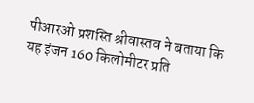पीआरओ प्रशस्ति श्रीवास्तव ने बताया कि यह इंजन 160 किलोमीटर प्रति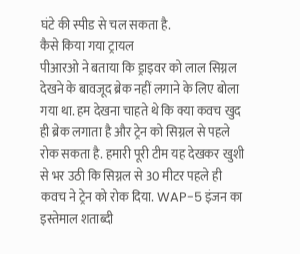घंटे की स्पीड से चल सकता है.
कैसे किया गया ट्रायल
पीआरओ ने बताया कि ड्राइवर को लाल सिग्नल देखने के बावजूद ब्रेक नहीं लगाने के लिए बोला गया था. हम देखना चाहते थे कि क्या कवच खुद ही ब्रेक लगाता है और ट्रेन को सिग्नल से पहले रोक सकता है. हमारी पूरी टीम यह देखकर खुशी से भर उठी कि सिग्नल से 30 मीटर पहले ही कवच ने ट्रेन को रोक दिया. WAP-5 इंजन का इस्तेमाल शताब्दी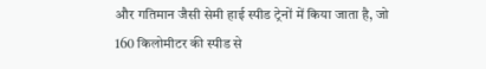और गतिमान जैसी सेमी हाई स्पीड ट्रेनों में किया जाता है, जो 160 किलोमीटर की स्पीड से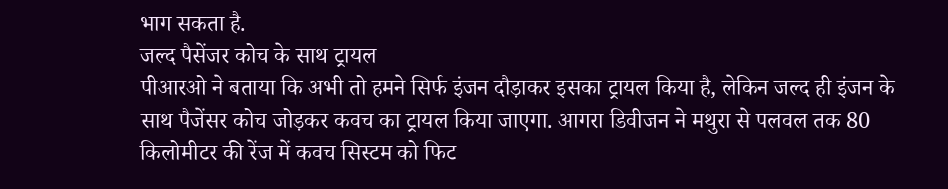भाग सकता है.
जल्द पैसेंजर कोच के साथ ट्रायल
पीआरओ ने बताया कि अभी तो हमने सिर्फ इंजन दौड़ाकर इसका ट्रायल किया है, लेकिन जल्द ही इंजन के साथ पैजेंसर कोच जोड़कर कवच का ट्रायल किया जाएगा. आगरा डिवीजन ने मथुरा से पलवल तक 80 किलोमीटर की रेंज में कवच सिस्टम को फिट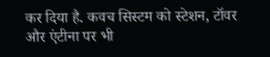कर दिया है. कवच सिस्टम को स्टेशन, टॉवर और एंटीना पर भी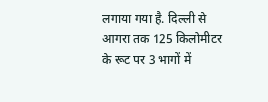लगाया गया है. दिल्ली से आगरा तक 125 किलोमीटर के रूट पर 3 भागों में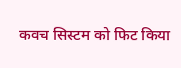कवच सिस्टम को फिट किया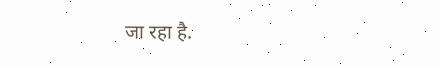जा रहा है.